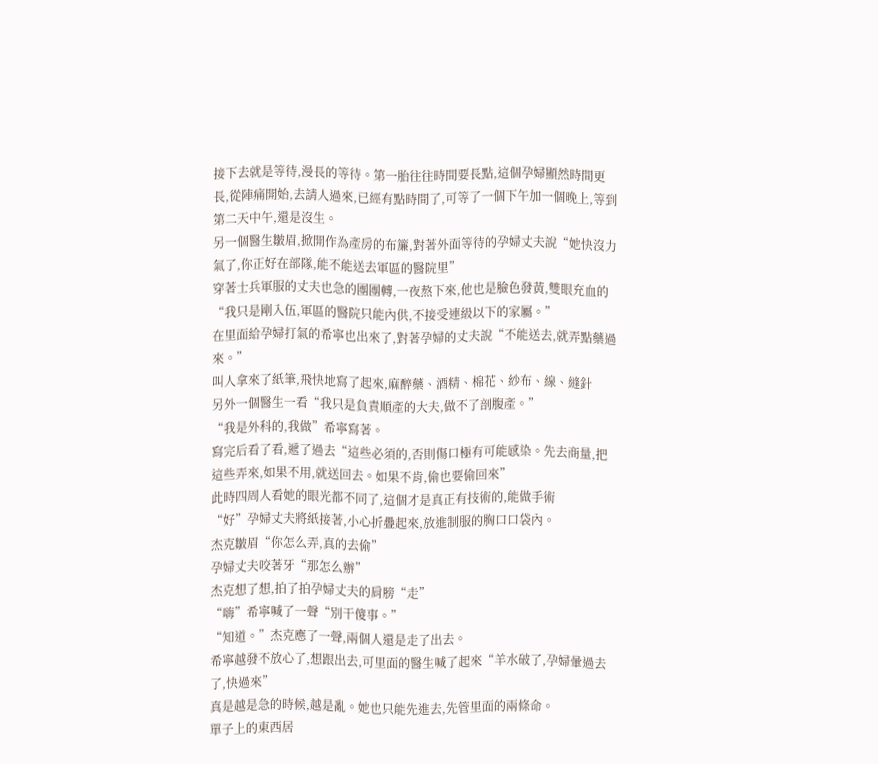接下去就是等待,漫長的等待。第一胎往往時間要長點,這個孕婦顯然時間更長,從陣痛開始,去請人過來,已經有點時間了,可等了一個下午加一個晚上,等到第二天中午,還是沒生。
另一個醫生皺眉,掀開作為產房的布簾,對著外面等待的孕婦丈夫說“她快沒力氣了,你正好在部隊,能不能送去軍區的醫院里”
穿著士兵軍服的丈夫也急的團團轉,一夜熬下來,他也是臉色發黃,雙眼充血的“我只是剛入伍,軍區的醫院只能內供,不接受連級以下的家屬。”
在里面給孕婦打氣的希寧也出來了,對著孕婦的丈夫說“不能送去,就弄點藥過來。”
叫人拿來了紙筆,飛快地寫了起來,麻醉藥、酒精、棉花、紗布、線、縫針
另外一個醫生一看“我只是負責順產的大夫,做不了剖腹產。”
“我是外科的,我做”希寧寫著。
寫完后看了看,遞了過去“這些必須的,否則傷口極有可能感染。先去商量,把這些弄來,如果不用,就送回去。如果不肯,偷也要偷回來”
此時四周人看她的眼光都不同了,這個才是真正有技術的,能做手術
“好”孕婦丈夫將紙接著,小心折疊起來,放進制服的胸口口袋內。
杰克皺眉“你怎么弄,真的去偷”
孕婦丈夫咬著牙“那怎么辦”
杰克想了想,拍了拍孕婦丈夫的肩膀“走”
“嗨”希寧喊了一聲“別干傻事。”
“知道。”杰克應了一聲,兩個人還是走了出去。
希寧越發不放心了,想跟出去,可里面的醫生喊了起來“羊水破了,孕婦暈過去了,快過來”
真是越是急的時候,越是亂。她也只能先進去,先管里面的兩條命。
單子上的東西居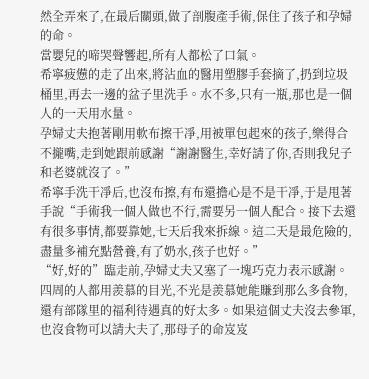然全弄來了,在最后關頭,做了剖腹產手術,保住了孩子和孕婦的命。
當嬰兒的啼哭聲響起,所有人都松了口氣。
希寧疲憊的走了出來,將沾血的醫用塑膠手套摘了,扔到垃圾桶里,再去一邊的盆子里洗手。水不多,只有一瓶,那也是一個人的一天用水量。
孕婦丈夫抱著剛用軟布擦干凈,用被單包起來的孩子,樂得合不攏嘴,走到她跟前感謝“謝謝醫生,幸好請了你,否則我兒子和老婆就沒了。”
希寧手洗干凈后,也沒布擦,有布還擔心是不是干凈,于是甩著手說“手術我一個人做也不行,需要另一個人配合。接下去還有很多事情,都要靠她,七天后我來拆線。這二天是最危險的,盡量多補充點營養,有了奶水,孩子也好。”
“好,好的”臨走前,孕婦丈夫又塞了一塊巧克力表示感謝。
四周的人都用羨慕的目光,不光是羨慕她能賺到那么多食物,還有部隊里的福利待遇真的好太多。如果這個丈夫沒去參軍,也沒食物可以請大夫了,那母子的命岌岌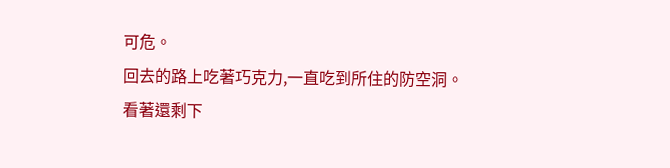可危。
回去的路上吃著巧克力,一直吃到所住的防空洞。
看著還剩下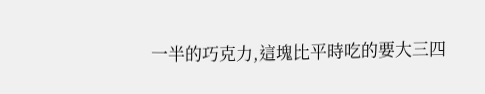一半的巧克力,這塊比平時吃的要大三四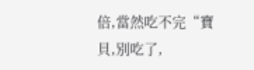倍,當然吃不完“寶貝,別吃了,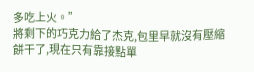多吃上火。”
將剩下的巧克力給了杰克,包里早就沒有壓縮餅干了,現在只有靠接點單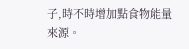子,時不時增加點食物能量來源。